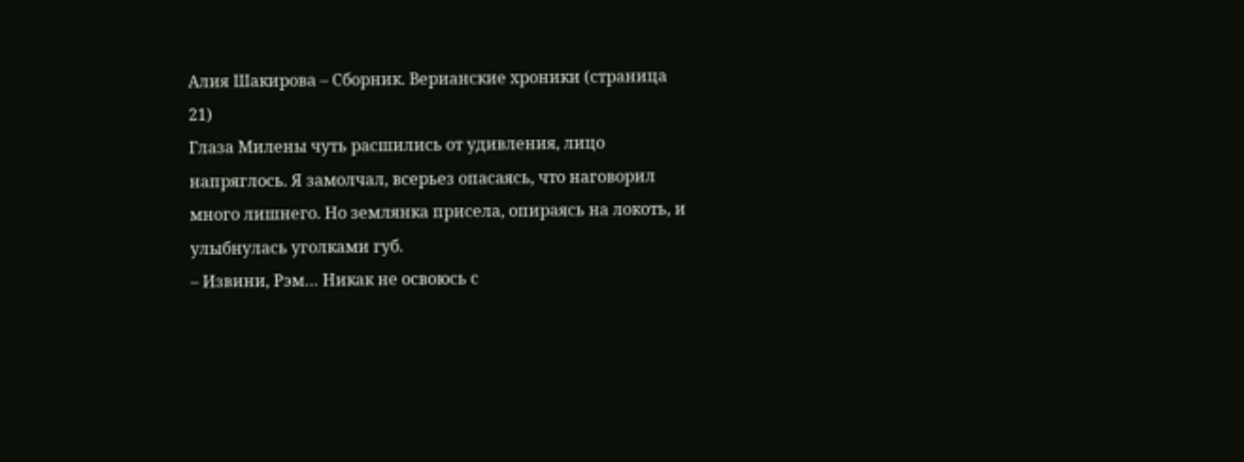Алия Шакирова – Сборник. Верианские хроники (страница 21)
Глаза Милены чуть расшились от удивления, лицо напряглось. Я замолчал, всерьез опасаясь, что наговорил много лишнего. Но землянка присела, опираясь на локоть, и улыбнулась уголками губ.
– Извини, Рэм… Никак не освоюсь с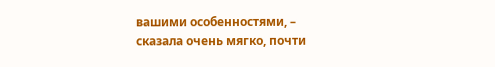вашими особенностями, – сказала очень мягко, почти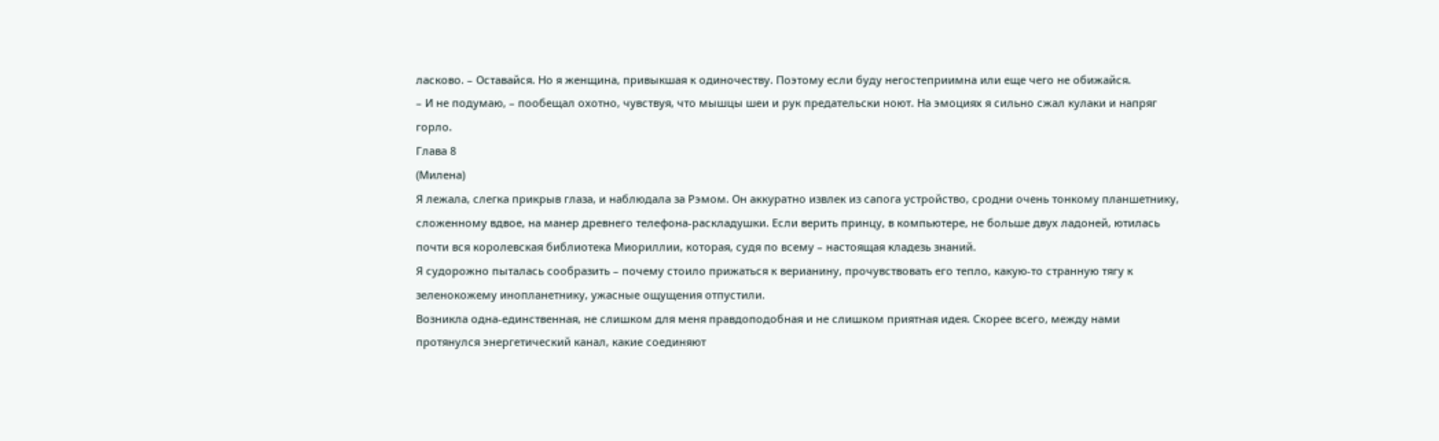ласково. – Оставайся. Но я женщина, привыкшая к одиночеству. Поэтому если буду негостеприимна или еще чего не обижайся.
– И не подумаю, – пообещал охотно, чувствуя, что мышцы шеи и рук предательски ноют. На эмоциях я сильно сжал кулаки и напряг горло.
Глава 8
(Милена)
Я лежала, слегка прикрыв глаза, и наблюдала за Рэмом. Он аккуратно извлек из сапога устройство, сродни очень тонкому планшетнику, сложенному вдвое, на манер древнего телефона-раскладушки. Если верить принцу, в компьютере, не больше двух ладоней, ютилась почти вся королевская библиотека Миориллии, которая, судя по всему – настоящая кладезь знаний.
Я судорожно пыталась сообразить – почему стоило прижаться к верианину, прочувствовать его тепло, какую-то странную тягу к зеленокожему инопланетнику, ужасные ощущения отпустили.
Возникла одна-единственная, не слишком для меня правдоподобная и не слишком приятная идея. Скорее всего, между нами протянулся энергетический канал, какие соединяют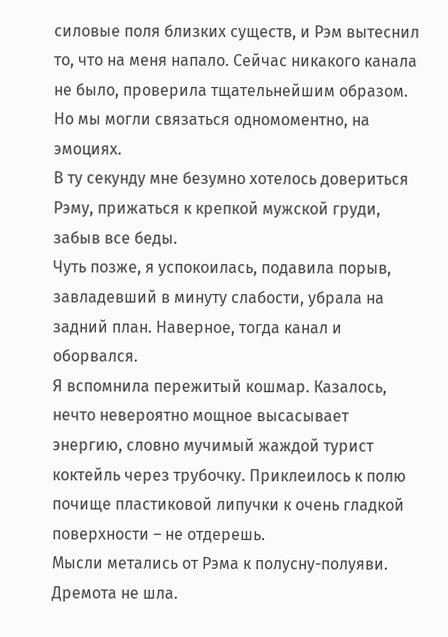силовые поля близких существ, и Рэм вытеснил то, что на меня напало. Сейчас никакого канала не было, проверила тщательнейшим образом. Но мы могли связаться одномоментно, на эмоциях.
В ту секунду мне безумно хотелось довериться Рэму, прижаться к крепкой мужской груди, забыв все беды.
Чуть позже, я успокоилась, подавила порыв, завладевший в минуту слабости, убрала на задний план. Наверное, тогда канал и оборвался.
Я вспомнила пережитый кошмар. Казалось, нечто невероятно мощное высасывает энергию, словно мучимый жаждой турист коктейль через трубочку. Приклеилось к полю почище пластиковой липучки к очень гладкой поверхности – не отдерешь.
Мысли метались от Рэма к полусну-полуяви. Дремота не шла.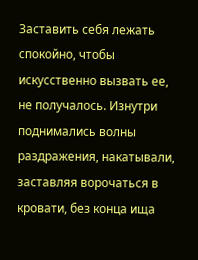Заставить себя лежать спокойно, чтобы искусственно вызвать ее, не получалось. Изнутри поднимались волны раздражения, накатывали, заставляя ворочаться в кровати, без конца ища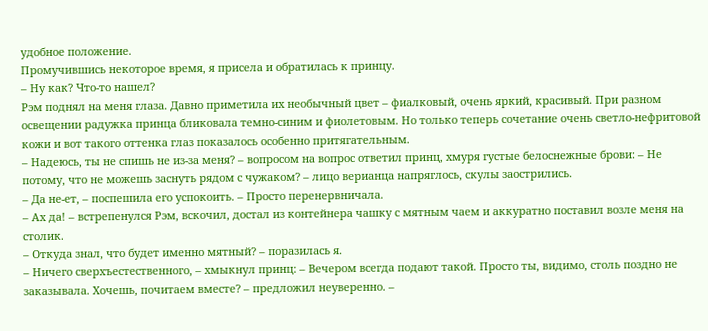удобное положение.
Промучившись некоторое время, я присела и обратилась к принцу.
– Ну как? Что-то нашел?
Рэм поднял на меня глаза. Давно приметила их необычный цвет – фиалковый, очень яркий, красивый. При разном освещении радужка принца бликовала темно-синим и фиолетовым. Но только теперь сочетание очень светло-нефритовой кожи и вот такого оттенка глаз показалось особенно притягательным.
– Надеюсь, ты не спишь не из-за меня? – вопросом на вопрос ответил принц, хмуря густые белоснежные брови: – Не потому, что не можешь заснуть рядом с чужаком? – лицо верианца напряглось, скулы заострились.
– Да не-ет, – поспешила его успокоить. – Просто перенервничала.
– Ах да! – встрепенулся Рэм, вскочил, достал из контейнера чашку с мятным чаем и аккуратно поставил возле меня на столик.
– Откуда знал, что будет именно мятный? – поразилась я.
– Ничего сверхъестественного, – хмыкнул принц: – Вечером всегда подают такой. Просто ты, видимо, столь поздно не заказывала. Хочешь, почитаем вместе? – предложил неуверенно. –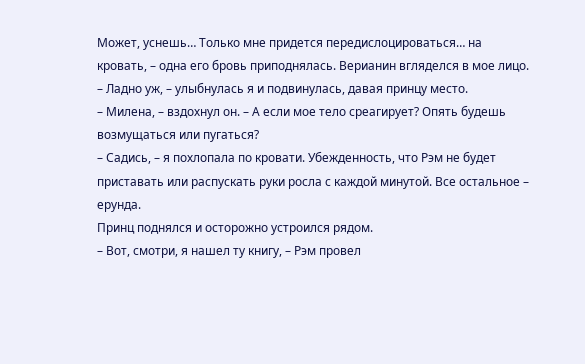Может, уснешь… Только мне придется передислоцироваться… на кровать, – одна его бровь приподнялась. Верианин вгляделся в мое лицо.
– Ладно уж, – улыбнулась я и подвинулась, давая принцу место.
– Милена, – вздохнул он. – А если мое тело среагирует? Опять будешь возмущаться или пугаться?
– Садись, – я похлопала по кровати. Убежденность, что Рэм не будет приставать или распускать руки росла с каждой минутой. Все остальное – ерунда.
Принц поднялся и осторожно устроился рядом.
– Вот, смотри, я нашел ту книгу, – Рэм провел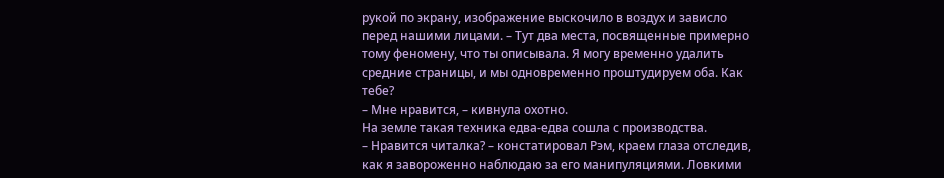рукой по экрану, изображение выскочило в воздух и зависло перед нашими лицами. – Тут два места, посвященные примерно тому феномену, что ты описывала. Я могу временно удалить средние страницы, и мы одновременно проштудируем оба. Как тебе?
– Мне нравится, – кивнула охотно.
На земле такая техника едва-едва сошла с производства.
– Нравится читалка? – констатировал Рэм, краем глаза отследив, как я завороженно наблюдаю за его манипуляциями. Ловкими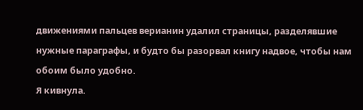движениями пальцев верианин удалил страницы, разделявшие нужные параграфы, и будто бы разорвал книгу надвое, чтобы нам обоим было удобно.
Я кивнула.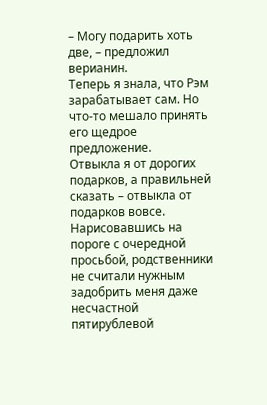– Могу подарить хоть две, – предложил верианин.
Теперь я знала, что Рэм зарабатывает сам. Но что-то мешало принять его щедрое предложение.
Отвыкла я от дорогих подарков, а правильней сказать – отвыкла от подарков вовсе. Нарисовавшись на пороге с очередной просьбой, родственники не считали нужным задобрить меня даже несчастной пятирублевой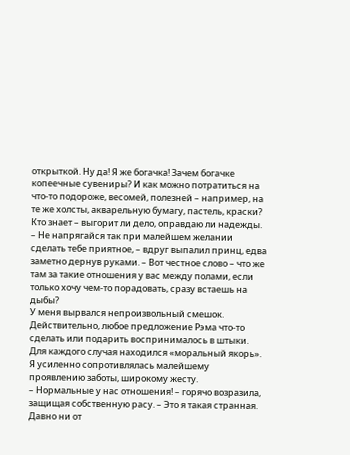открыткой. Ну да! Я же богачка! Зачем богачке копеечные сувениры? И как можно потратиться на что-то подороже, весомей, полезней – например, на те же холсты, акварельную бумагу, пастель, краски? Кто знает – выгорит ли дело, оправдаю ли надежды.
– Не напрягайся так при малейшем желании сделать тебе приятное, – вдруг выпалил принц, едва заметно дернув руками. – Вот честное слово – что же там за такие отношения у вас между полами, если только хочу чем-то порадовать, сразу встаешь на дыбы?
У меня вырвался непроизвольный смешок. Действительно, любое предложение Рэма что-то сделать или подарить воспринималось в штыки. Для каждого случая находился «моральный якорь». Я усиленно сопротивлялась малейшему проявлению заботы, широкому жесту.
– Нормальные у нас отношения! – горячо возразила, защищая собственную расу. – Это я такая странная. Давно ни от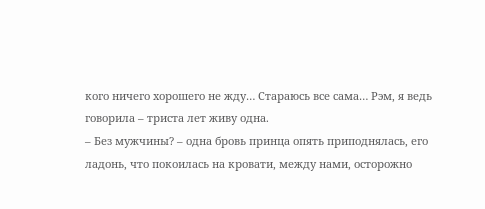кого ничего хорошего не жду… Стараюсь все сама… Рэм, я ведь говорила – триста лет живу одна.
– Без мужчины? – одна бровь принца опять приподнялась, его ладонь, что покоилась на кровати, между нами, осторожно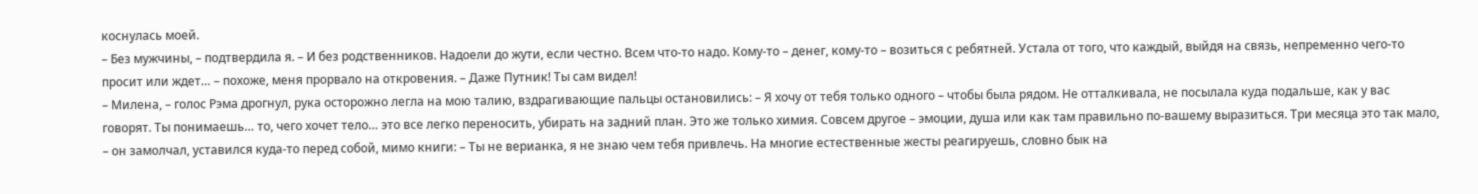коснулась моей.
– Без мужчины, – подтвердила я. – И без родственников. Надоели до жути, если честно. Всем что-то надо. Кому-то – денег, кому-то – возиться с ребятней. Устала от того, что каждый, выйдя на связь, непременно чего-то просит или ждет… – похоже, меня прорвало на откровения. – Даже Путник! Ты сам видел!
– Милена, – голос Рэма дрогнул, рука осторожно легла на мою талию, вздрагивающие пальцы остановились: – Я хочу от тебя только одного – чтобы была рядом. Не отталкивала, не посылала куда подальше, как у вас говорят. Ты понимаешь… то, чего хочет тело… это все легко переносить, убирать на задний план. Это же только химия. Совсем другое – эмоции, душа или как там правильно по-вашему выразиться. Три месяца это так мало, – он замолчал, уставился куда-то перед собой, мимо книги: – Ты не верианка, я не знаю чем тебя привлечь. На многие естественные жесты реагируешь, словно бык на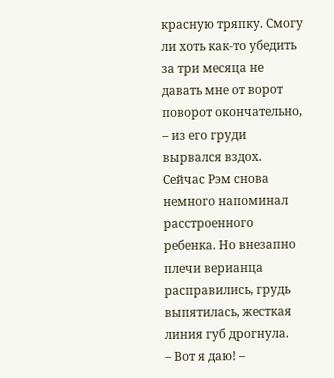красную тряпку. Смогу ли хоть как-то убедить за три месяца не давать мне от ворот поворот окончательно, – из его груди вырвался вздох. Сейчас Рэм снова немного напоминал расстроенного ребенка. Но внезапно плечи верианца расправились, грудь выпятилась, жесткая линия губ дрогнула.
– Вот я даю! –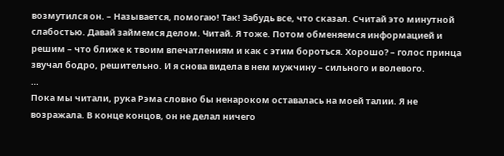возмутился он. – Называется, помогаю! Так! Забудь все, что сказал. Считай это минутной слабостью. Давай займемся делом. Читай. Я тоже. Потом обменяемся информацией и решим – что ближе к твоим впечатлениям и как с этим бороться. Хорошо? – голос принца звучал бодро, решительно. И я снова видела в нем мужчину – сильного и волевого.
…
Пока мы читали, рука Рэма словно бы ненароком оставалась на моей талии. Я не возражала. В конце концов, он не делал ничего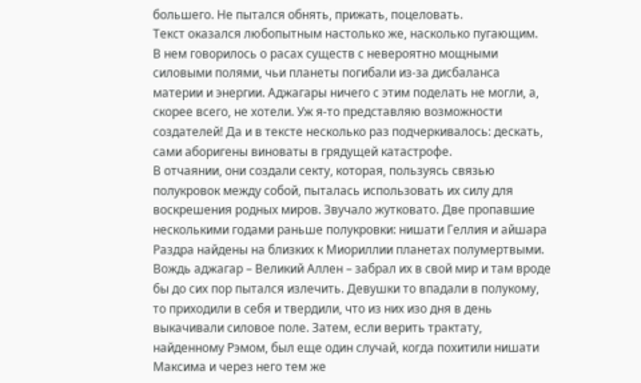большего. Не пытался обнять, прижать, поцеловать.
Текст оказался любопытным настолько же, насколько пугающим.
В нем говорилось о расах существ с невероятно мощными силовыми полями, чьи планеты погибали из-за дисбаланса материи и энергии. Аджагары ничего с этим поделать не могли, а, скорее всего, не хотели. Уж я-то представляю возможности создателей! Да и в тексте несколько раз подчеркивалось: дескать, сами аборигены виноваты в грядущей катастрофе.
В отчаянии, они создали секту, которая, пользуясь связью полукровок между собой, пыталась использовать их силу для воскрешения родных миров. Звучало жутковато. Две пропавшие несколькими годами раньше полукровки: нишати Геллия и айшара Раздра найдены на близких к Миориллии планетах полумертвыми. Вождь аджагар – Великий Аллен – забрал их в свой мир и там вроде бы до сих пор пытался излечить. Девушки то впадали в полукому, то приходили в себя и твердили, что из них изо дня в день выкачивали силовое поле. Затем, если верить трактату, найденному Рэмом, был еще один случай, когда похитили нишати Максима и через него тем же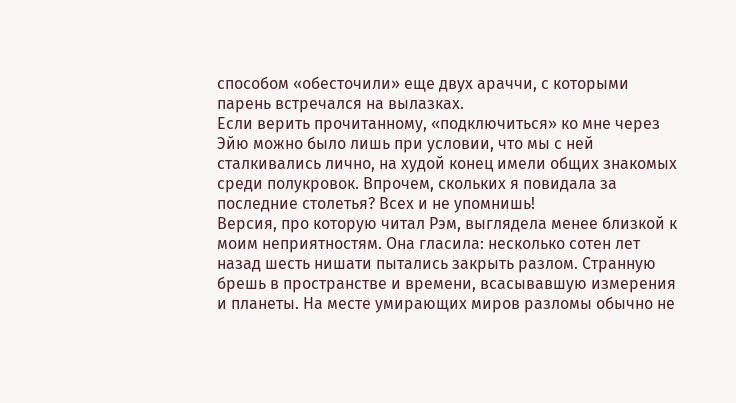способом «обесточили» еще двух араччи, с которыми парень встречался на вылазках.
Если верить прочитанному, «подключиться» ко мне через Эйю можно было лишь при условии, что мы с ней сталкивались лично, на худой конец имели общих знакомых среди полукровок. Впрочем, скольких я повидала за последние столетья? Всех и не упомнишь!
Версия, про которую читал Рэм, выглядела менее близкой к моим неприятностям. Она гласила: несколько сотен лет назад шесть нишати пытались закрыть разлом. Странную брешь в пространстве и времени, всасывавшую измерения и планеты. На месте умирающих миров разломы обычно не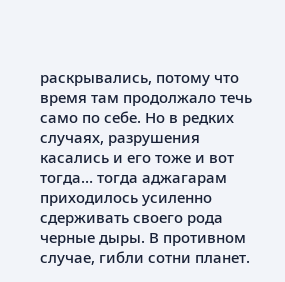раскрывались, потому что время там продолжало течь само по себе. Но в редких случаях, разрушения касались и его тоже и вот тогда… тогда аджагарам приходилось усиленно сдерживать своего рода черные дыры. В противном случае, гибли сотни планет.